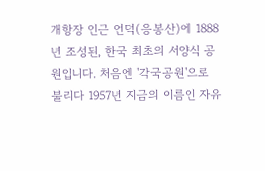개항장 인근 언덕(응봉산)에 1888년 조성된, 한국 최초의 서양식 공원입니다. 처음엔 '각국공원'으로 불리다 1957년 지금의 이름인 자유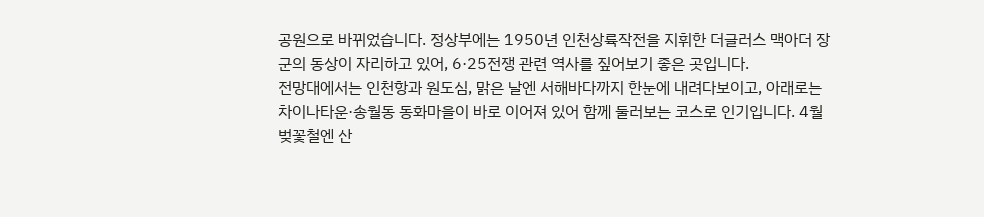공원으로 바뀌었습니다. 정상부에는 1950년 인천상륙작전을 지휘한 더글러스 맥아더 장군의 동상이 자리하고 있어, 6·25전쟁 관련 역사를 짚어보기 좋은 곳입니다.
전망대에서는 인천항과 원도심, 맑은 날엔 서해바다까지 한눈에 내려다보이고, 아래로는 차이나타운·송월동 동화마을이 바로 이어져 있어 함께 둘러보는 코스로 인기입니다. 4월 벚꽃철엔 산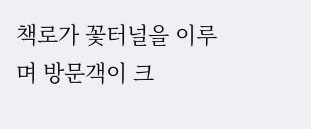책로가 꽃터널을 이루며 방문객이 크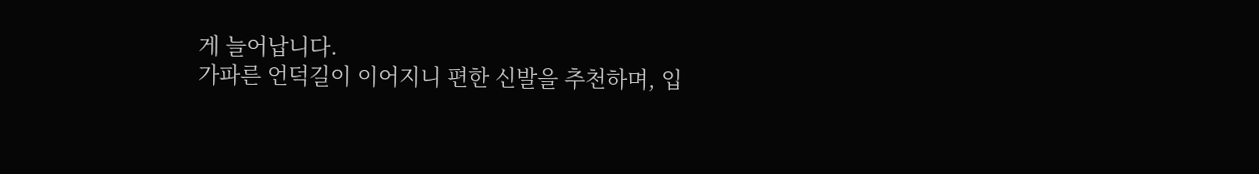게 늘어납니다.
가파른 언덕길이 이어지니 편한 신발을 추천하며, 입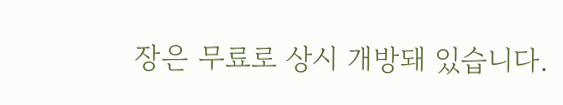장은 무료로 상시 개방돼 있습니다.